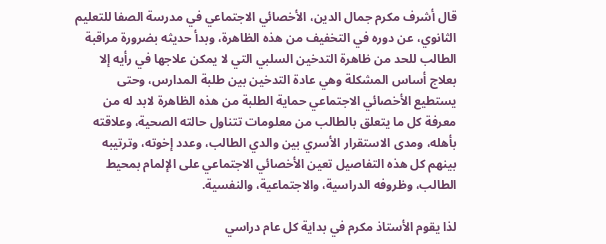قال أشرف مكرم جمال الدين، الأخصائي الاجتماعي في مدرسة الصفا للتعليم الثانوي، عن دوره في التخفيف من هذه الظاهرة، وبدأ حديثه بضرورة مراقبة الطالب للحد من ظاهرة التدخين السلبي التي لا يمكن علاجها في رأيه إلا بعلاج أساس المشكلة وهي عادة التدخين بين طلبة المدارس، وحتى يستطيع الأخصائي الاجتماعي حماية الطلبة من هذه الظاهرة لابد له من معرفة كل ما يتعلق بالطالب من معلومات تتناول حالته الصحية، وعلاقته بأهله، ومدى الاستقرار الأسري بين والدي الطالب، وعدد إخوته، وترتيبه بينهم كل هذه التفاصيل تعين الأخصائي الاجتماعي على الإلمام بمحيط الطالب، وظروفه الدراسية، والاجتماعية، والنفسية.

لذا يقوم الأستاذ مكرم في بداية كل عام دراسي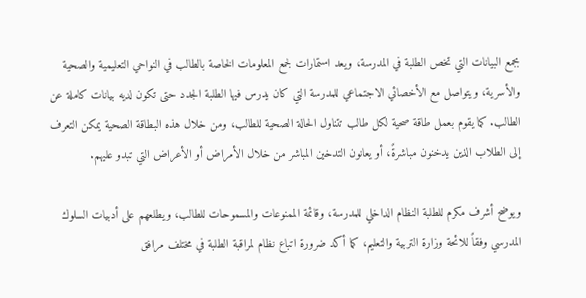بجمع البيانات التي تخص الطلبة في المدرسة، ويعد استمارات لجمع المعلومات الخاصة بالطالب في النواحي التعليمية والصحية والأسرية، ويتواصل مع الأخصائي الاجتماعي للمدرسة التي كان يدرس فيها الطلبة الجدد حتى تكون لديه بيانات كاملة عن الطالب. كما يقوم بعمل طاقة صحية لكل طالب تتناول الحالة الصحية للطالب، ومن خلال هذه البطاقة الصحية يمكن التعرف إلى الطلاب الذين يدخنون مباشرةً، أو يعانون التدخين المباشر من خلال الأمراض أو الأعراض التي تبدو عليهم.

ويوضح أشرف مكرم للطلبة النظام الداخلي للمدرسة، وقائمة الممنوعات والمسموحات للطالب، ويطلعهم على أدبيات السلوك المدرسي وفقاً للائحة وزارة التربية والتعليم، كما أكد ضرورة اتباع نظام لمراقبة الطلبة في مختلف مرافق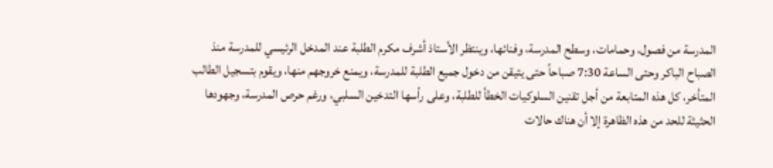المدرسة من فصول، وحمامات، وسطح المدرسة، وفنائها، وينتظر الأستاذ أشرف مكرم الطلبة عند المدخل الرئيسي للمدرسة منذ الصباح الباكر وحتى الساعة 7:30 صباحاً حتى يتيقن من دخول جميع الطلبة للمدرسة، ويمنع خروجهم منها، ويقوم بتسجيل الطالب المتأخر، كل هذه المتابعة من أجل تقنين السلوكيات الخطأ للطلبة، وعلى رأسها التدخين السلبي، ورغم حرص المدرسة، وجهودها الحثيثة للحد من هذه الظاهرة إلا أن هناك حالات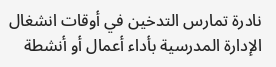نادرة تمارس التدخين في أوقات انشغال الإدارة المدرسية بأداء أعمال أو أنشطة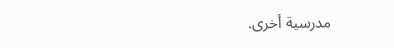مدرسية أخرى.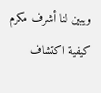ويبين لنا أشرف مكرم كيفية اكتشاف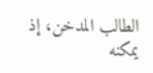الطالب المدخن، إذ يمكنه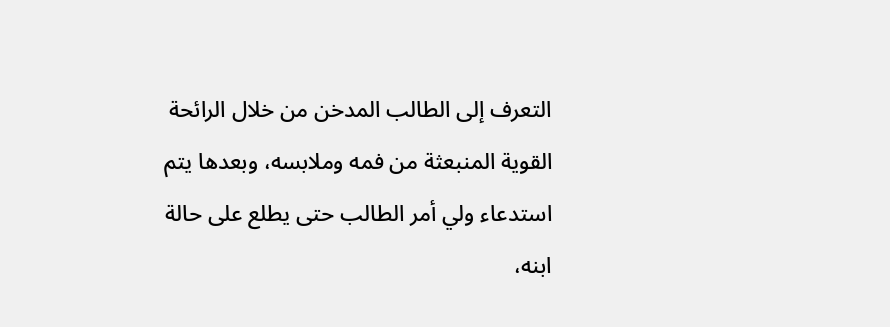التعرف إلى الطالب المدخن من خلال الرائحة القوية المنبعثة من فمه وملابسه، وبعدها يتم استدعاء ولي أمر الطالب حتى يطلع على حالة ابنه،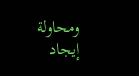ومحاولة إيجاد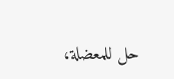حل للمعضلة،